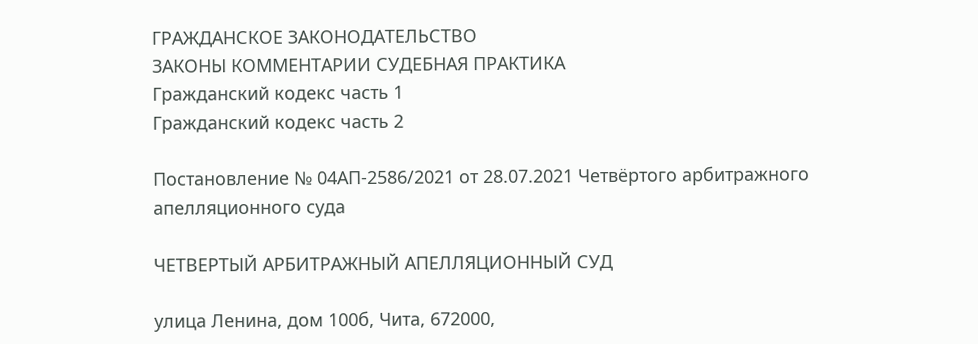ГРАЖДАНСКОЕ ЗАКОНОДАТЕЛЬСТВО
ЗАКОНЫ КОММЕНТАРИИ СУДЕБНАЯ ПРАКТИКА
Гражданский кодекс часть 1
Гражданский кодекс часть 2

Постановление № 04АП-2586/2021 от 28.07.2021 Четвёртого арбитражного апелляционного суда

ЧЕТВЕРТЫЙ АРБИТРАЖНЫЙ АПЕЛЛЯЦИОННЫЙ СУД

улица Ленина, дом 100б, Чита, 672000,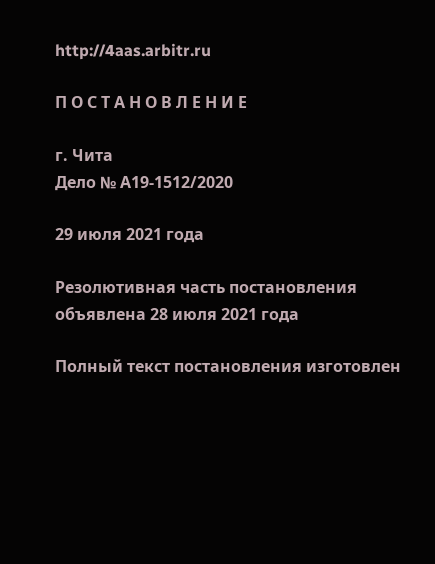http://4aas.arbitr.ru

П О С Т А Н О В Л Е Н И Е

г. Чита                                                                               Дело № А19-1512/2020

29 июля 2021 года

Резолютивная часть постановления объявлена 28 июля 2021 года

Полный текст постановления изготовлен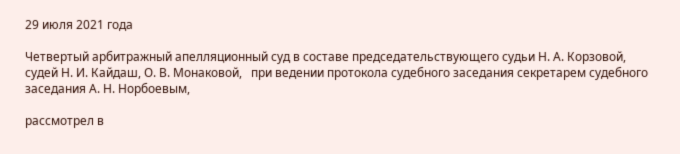29 июля 2021 года

Четвертый арбитражный апелляционный суд в составе председательствующего судьи Н. А. Корзовой, судей Н. И. Кайдаш, О. В. Монаковой,   при ведении протокола судебного заседания секретарем судебного заседания А. Н. Норбоевым,

рассмотрел в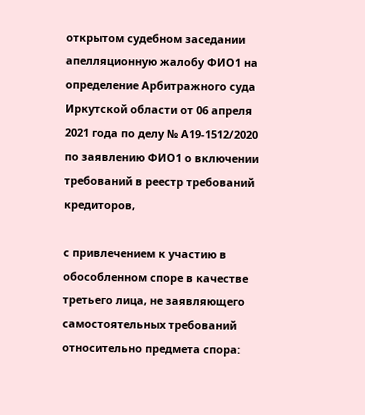открытом судебном заседании апелляционную жалобу ФИО1 на определение Арбитражного суда Иркутской области от 06 апреля 2021 года по делу № А19-1512/2020 по заявлению ФИО1 о включении требований в реестр требований кредиторов,

с привлечением к участию в обособленном споре в качестве третьего лица, не заявляющего самостоятельных требований относительно предмета спора: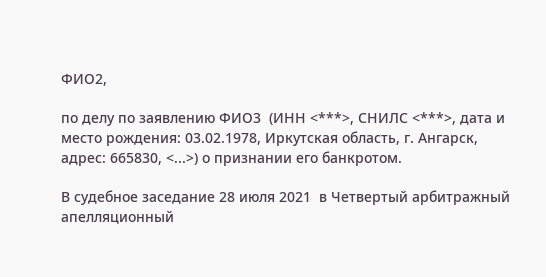ФИО2,

по делу по заявлению ФИО3  (ИНН <***>, СНИЛС <***>, дата и место рождения: 03.02.1978, Иркутская область, г. Ангарск,  адрес: 665830, <...>) о признании его банкротом.

В судебное заседание 28 июля 2021  в Четвертый арбитражный апелляционный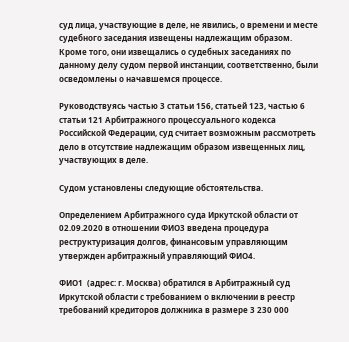суд лица, участвующие в деле, не явились, о времени и месте судебного заседания извещены надлежащим образом. Кроме того, они извещались о судебных заседаниях по данному делу судом первой инстанции, соответственно, были осведомлены о начавшемся процессе.

Руководствуясь частью 3 статьи 156, статьей 123, частью 6 статьи 121 Арбитражного процессуального кодекса Российской Федерации, суд считает возможным рассмотреть дело в отсутствие надлежащим образом извещенных лиц, участвующих в деле.

Судом установлены следующие обстоятельства.

Определением Арбитражного суда Иркутской области от 02.09.2020 в отношении ФИО3 введена процедура реструктуризация долгов, финансовым управляющим утвержден арбитражный управляющий ФИО4.

ФИО1  (адрес: г. Москва) обратился в Арбитражный суд Иркутской области с требованием о включении в реестр требований кредиторов должника в размере 3 230 000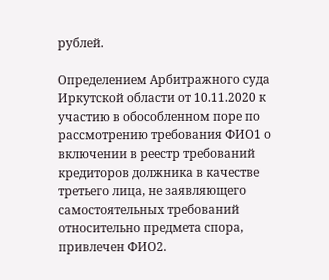рублей.

Определением Арбитражного суда Иркутской области от 10.11.2020 к участию в обособленном поре по рассмотрению требования ФИО1 о включении в реестр требований кредиторов должника в качестве третьего лица, не заявляющего самостоятельных требований относительно предмета спора, привлечен ФИО2.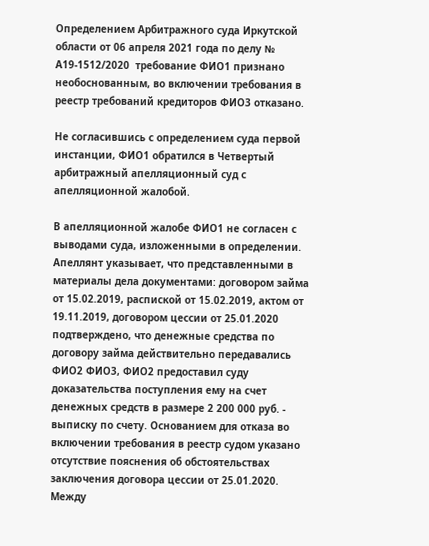Определением Арбитражного суда Иркутской области от 06 апреля 2021 года по делу № А19-1512/2020  требование ФИО1 признано необоснованным, во включении требования в реестр требований кредиторов ФИО3 отказано.

Не согласившись с определением суда первой инстанции, ФИО1 обратился в Четвертый арбитражный апелляционный суд с апелляционной жалобой.

В апелляционной жалобе ФИО1 не согласен с выводами суда, изложенными в определении. Апеллянт указывает, что представленными в материалы дела документами: договором займа от 15.02.2019, распиской от 15.02.2019, актом от 19.11.2019, договором цессии от 25.01.2020 подтверждено, что денежные средства по договору займа действительно передавались ФИО2 ФИО3, ФИО2 предоставил суду доказательства поступления ему на счет денежных средств в размере 2 200 000 руб. - выписку по счету. Основанием для отказа во включении требования в реестр судом указано отсутствие пояснения об обстоятельствах заключения договора цессии от 25.01.2020. Между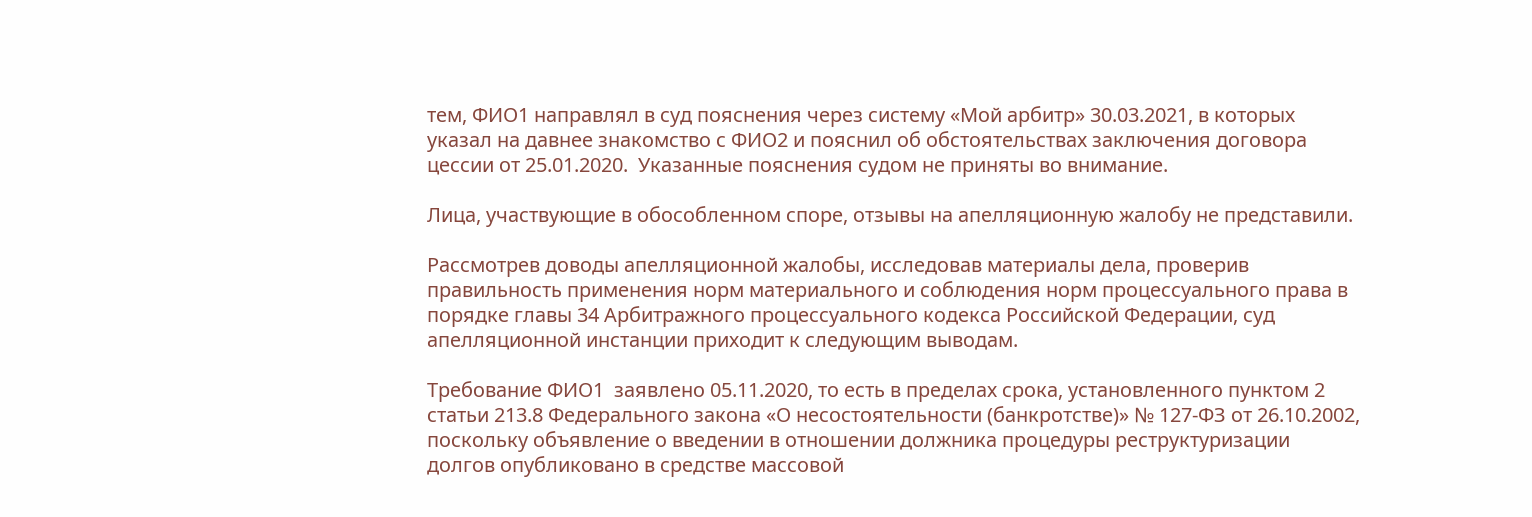тем, ФИО1 направлял в суд пояснения через систему «Мой арбитр» 30.03.2021, в которых указал на давнее знакомство с ФИО2 и пояснил об обстоятельствах заключения договора цессии от 25.01.2020.  Указанные пояснения судом не приняты во внимание.

Лица, участвующие в обособленном споре, отзывы на апелляционную жалобу не представили.

Рассмотрев доводы апелляционной жалобы, исследовав материалы дела, проверив правильность применения норм материального и соблюдения норм процессуального права в порядке главы 34 Арбитражного процессуального кодекса Российской Федерации, суд апелляционной инстанции приходит к следующим выводам.

Требование ФИО1  заявлено 05.11.2020, то есть в пределах срока, установленного пунктом 2 статьи 213.8 Федерального закона «О несостоятельности (банкротстве)» № 127-ФЗ от 26.10.2002, поскольку объявление о введении в отношении должника процедуры реструктуризации долгов опубликовано в средстве массовой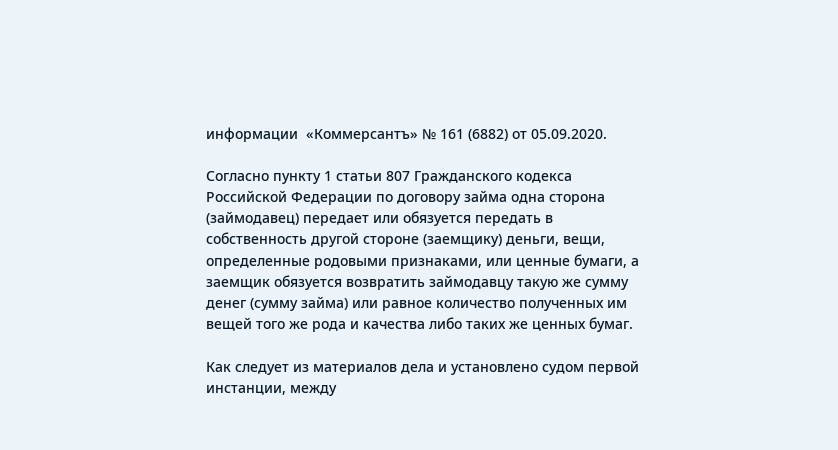информации  «Коммерсантъ» № 161 (6882) от 05.09.2020.

Согласно пункту 1 статьи 807 Гражданского кодекса Российской Федерации по договору займа одна сторона (займодавец) передает или обязуется передать в собственность другой стороне (заемщику) деньги, вещи, определенные родовыми признаками, или ценные бумаги, а заемщик обязуется возвратить займодавцу такую же сумму денег (сумму займа) или равное количество полученных им вещей того же рода и качества либо таких же ценных бумаг.

Как следует из материалов дела и установлено судом первой инстанции, между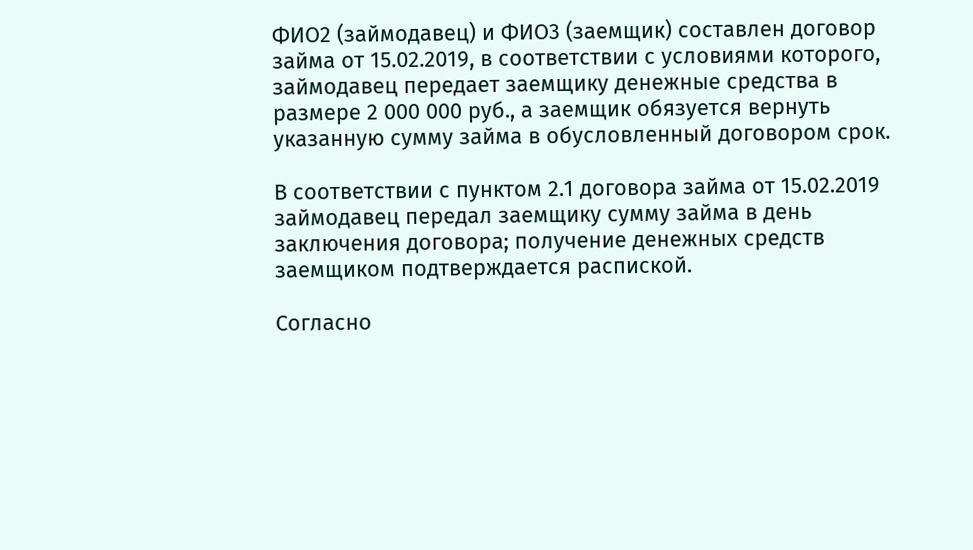ФИО2 (займодавец) и ФИО3 (заемщик) составлен договор займа от 15.02.2019, в соответствии с условиями которого, займодавец передает заемщику денежные средства в размере 2 000 000 руб., а заемщик обязуется вернуть указанную сумму займа в обусловленный договором срок.

В соответствии с пунктом 2.1 договора займа от 15.02.2019 займодавец передал заемщику сумму займа в день заключения договора; получение денежных средств заемщиком подтверждается распиской.

Согласно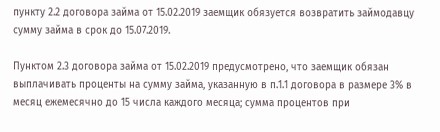пункту 2.2 договора займа от 15.02.2019 заемщик обязуется возвратить займодавцу сумму займа в срок до 15.07.2019.

Пунктом 2.3 договора займа от 15.02.2019 предусмотрено, что заемщик обязан выплачивать проценты на сумму займа, указанную в п.1.1 договора в размере 3% в месяц ежемесячно до 15 числа каждого месяца; сумма процентов при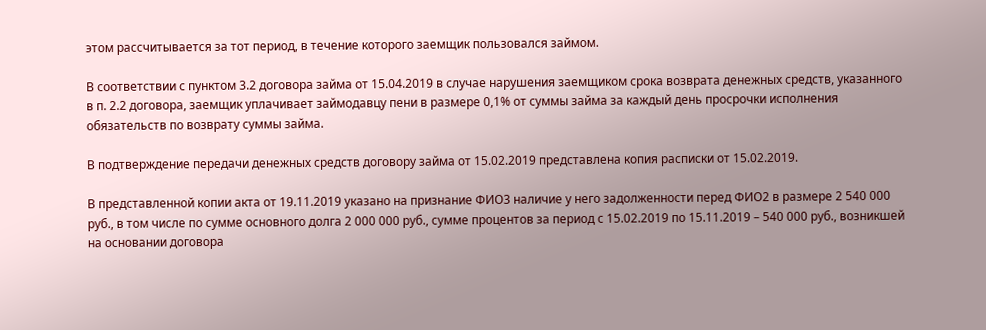этом рассчитывается за тот период, в течение которого заемщик пользовался займом.

В соответствии с пунктом 3.2 договора займа от 15.04.2019 в случае нарушения заемщиком срока возврата денежных средств, указанного в п. 2.2 договора, заемщик уплачивает займодавцу пени в размере 0,1% от суммы займа за каждый день просрочки исполнения обязательств по возврату суммы займа.

В подтверждение передачи денежных средств договору займа от 15.02.2019 представлена копия расписки от 15.02.2019.

В представленной копии акта от 19.11.2019 указано на признание ФИО3 наличие у него задолженности перед ФИО2 в размере 2 540 000 руб., в том числе по сумме основного долга 2 000 000 руб., сумме процентов за период с 15.02.2019 по 15.11.2019 – 540 000 руб., возникшей на основании договора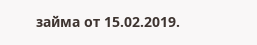займа от 15.02.2019.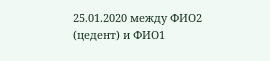25.01.2020 между ФИО2 (цедент) и ФИО1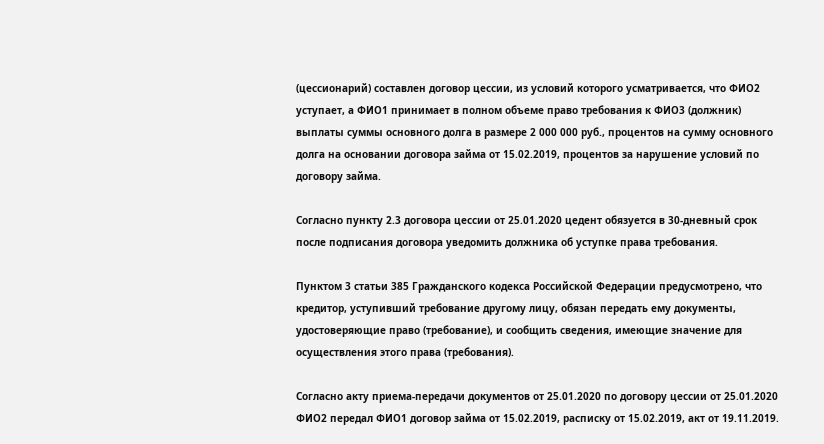(цессионарий) составлен договор цессии, из условий которого усматривается, что ФИО2 уступает, а ФИО1 принимает в полном объеме право требования к ФИО3 (должник) выплаты суммы основного долга в размере 2 000 000 руб., процентов на сумму основного долга на основании договора займа от 15.02.2019, процентов за нарушение условий по договору займа.

Согласно пункту 2.3 договора цессии от 25.01.2020 цедент обязуется в 30-дневный срок после подписания договора уведомить должника об уступке права требования.

Пунктом 3 статьи 385 Гражданского кодекса Российской Федерации предусмотрено, что кредитор, уступивший требование другому лицу, обязан передать ему документы, удостоверяющие право (требование), и сообщить сведения, имеющие значение для осуществления этого права (требования).

Согласно акту приема-передачи документов от 25.01.2020 по договору цессии от 25.01.2020 ФИО2 передал ФИО1 договор займа от 15.02.2019, расписку от 15.02.2019, акт от 19.11.2019.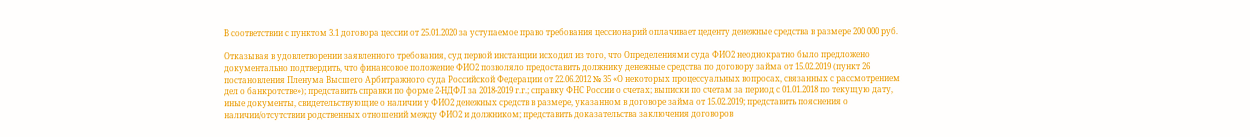В соответствии с пунктом 3.1 договора цессии от 25.01.2020 за уступаемое право требования цессионарий оплачивает цеденту денежные средства в размере 200 000 руб.

Отказывая в удовлетворении заявленного требования, суд первой инстанции исходил из того, что Определениями суда ФИО2 неоднократно было предложено документально подтвердить, что финансовое положение ФИО2 позволяло предоставить должнику денежные средства по договору займа от 15.02.2019 (пункт 26 постановления Пленума Высшего Арбитражного суда Российской Федерации от 22.06.2012 № 35 «О некоторых процессуальных вопросах, связанных с рассмотрением дел о банкротстве»); представить справки по форме 2-НДФЛ за 2018-2019 г.г.; справку ФНС России о счетах; выписки по счетам за период с 01.01.2018 по текущую дату, иные документы, свидетельствующие о наличии у ФИО2 денежных средств в размере, указанном в договоре займа от 15.02.2019; представить пояснения о наличии/отсутствии родственных отношений между ФИО2 и должником; представить доказательства заключения договоров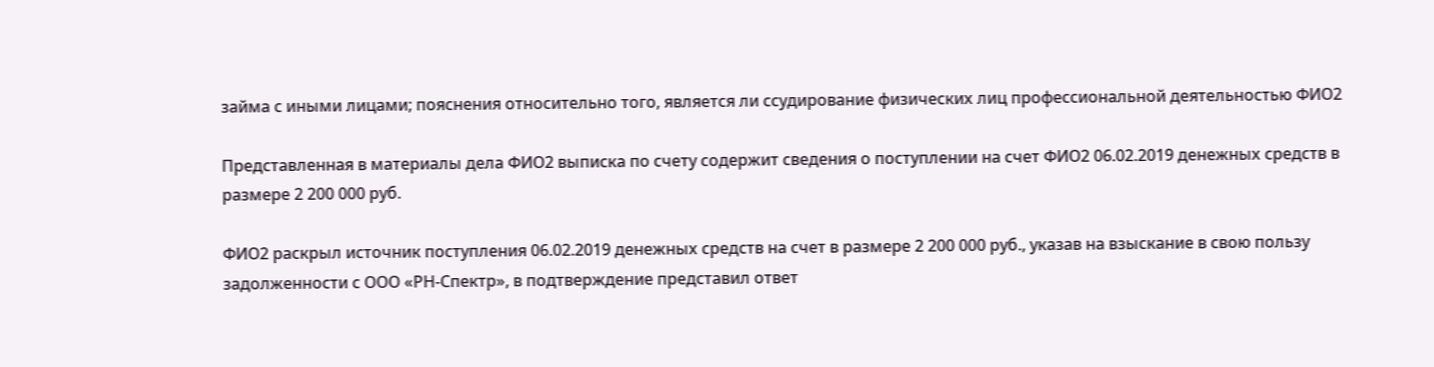займа с иными лицами; пояснения относительно того, является ли ссудирование физических лиц профессиональной деятельностью ФИО2

Представленная в материалы дела ФИО2 выписка по счету содержит сведения о поступлении на счет ФИО2 06.02.2019 денежных средств в размере 2 200 000 руб.

ФИО2 раскрыл источник поступления 06.02.2019 денежных средств на счет в размере 2 200 000 руб., указав на взыскание в свою пользу задолженности с ООО «РН-Спектр», в подтверждение представил ответ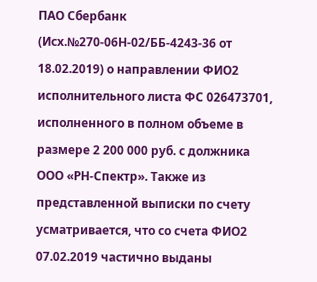ПАО Сбербанк (Исх.№270-06Н-02/ББ-4243-36 от 18.02.2019) о направлении ФИО2 исполнительного листа ФС 026473701, исполненного в полном объеме в размере 2 200 000 руб. с должника ООО «РН-Спектр». Также из представленной выписки по счету усматривается, что со счета ФИО2 07.02.2019 частично выданы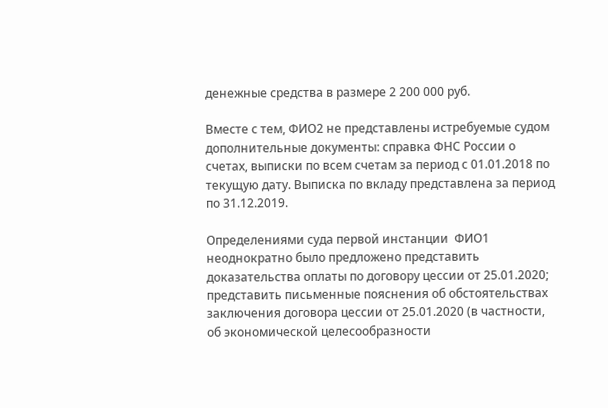денежные средства в размере 2 200 000 руб.

Вместе с тем, ФИО2 не представлены истребуемые судом дополнительные документы: справка ФНС России о счетах, выписки по всем счетам за период с 01.01.2018 по текущую дату. Выписка по вкладу представлена за период по 31.12.2019.

Определениями суда первой инстанции  ФИО1 неоднократно было предложено представить доказательства оплаты по договору цессии от 25.01.2020; представить письменные пояснения об обстоятельствах заключения договора цессии от 25.01.2020 (в частности, об экономической целесообразности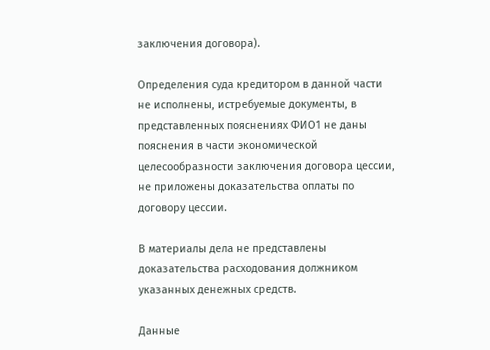заключения договора).

Определения суда кредитором в данной части не исполнены, истребуемые документы, в представленных пояснениях ФИО1 не даны пояснения в части экономической целесообразности заключения договора цессии, не приложены доказательства оплаты по договору цессии.

В материалы дела не представлены доказательства расходования должником указанных денежных средств.

Данные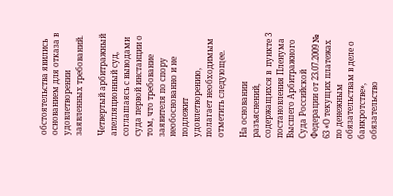обстоятельства явились основанием для отказа в удовлетворении заявленных требований.

Четвертый арбитражный апелляционный суд, соглашаясь с выводами суда первой инстанции о том, что требование заявителя по спору  необоснованно и не подлежит  удовлетворению,  полагает необходимым отметить следующее.

На основании разъяснений, содержащихся в  пункте 3 постановления Пленума Высшего Арбитражного Суда Российской Федерации от 23.07.2009 № 63 «О текущих платежах по денежным обязательствам в деле о банкротстве», обязательство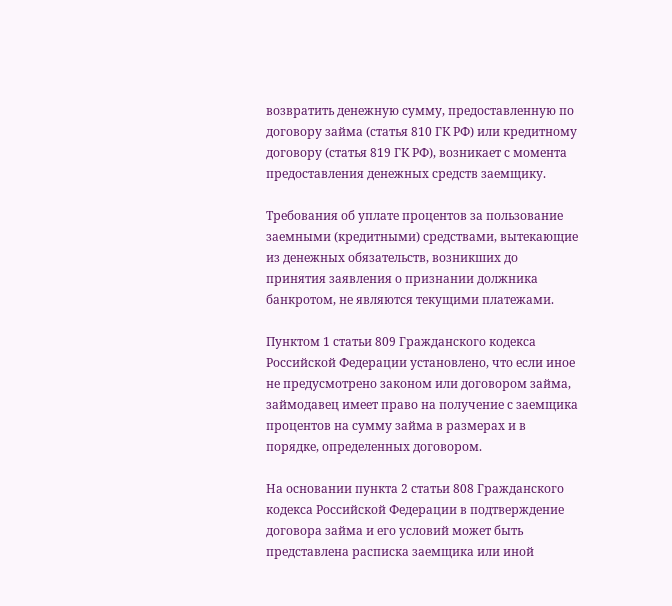возвратить денежную сумму, предоставленную по договору займа (статья 810 ГК РФ) или кредитному договору (статья 819 ГК РФ), возникает с момента предоставления денежных средств заемщику.

Требования об уплате процентов за пользование заемными (кредитными) средствами, вытекающие из денежных обязательств, возникших до принятия заявления о признании должника банкротом, не являются текущими платежами.

Пунктом 1 статьи 809 Гражданского кодекса Российской Федерации установлено, что если иное не предусмотрено законом или договором займа, займодавец имеет право на получение с заемщика процентов на сумму займа в размерах и в порядке, определенных договором.

На основании пункта 2 статьи 808 Гражданского кодекса Российской Федерации в подтверждение договора займа и его условий может быть представлена расписка заемщика или иной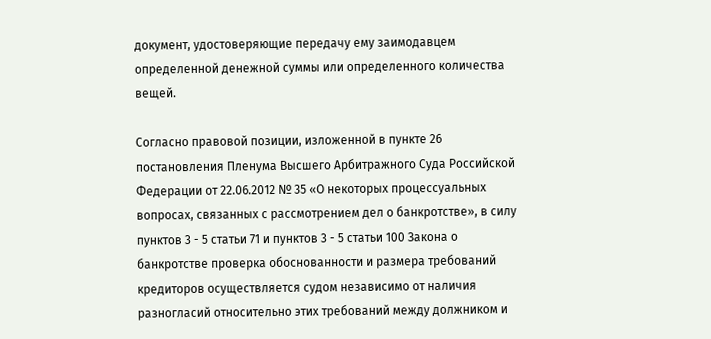документ, удостоверяющие передачу ему заимодавцем определенной денежной суммы или определенного количества вещей.

Согласно правовой позиции, изложенной в пункте 26 постановления Пленума Высшего Арбитражного Суда Российской Федерации от 22.06.2012 № 35 «О некоторых процессуальных вопросах, связанных с рассмотрением дел о банкротстве», в силу пунктов 3 - 5 статьи 71 и пунктов 3 - 5 статьи 100 Закона о банкротстве проверка обоснованности и размера требований кредиторов осуществляется судом независимо от наличия разногласий относительно этих требований между должником и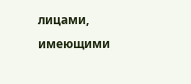лицами, имеющими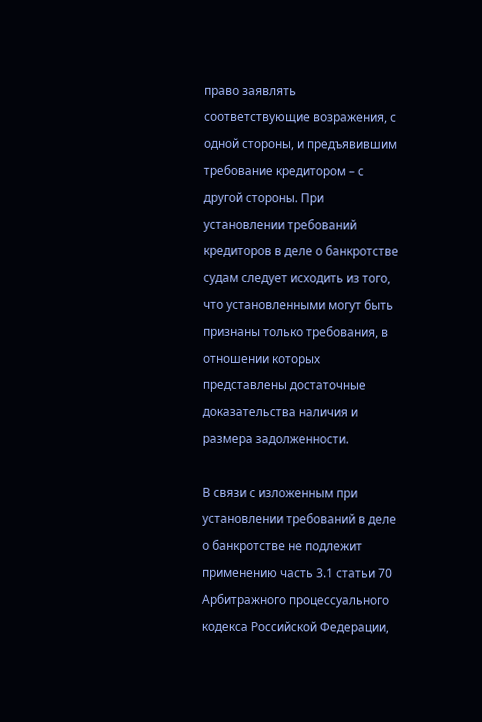право заявлять соответствующие возражения, с одной стороны, и предъявившим требование кредитором – с другой стороны. При установлении требований кредиторов в деле о банкротстве судам следует исходить из того, что установленными могут быть признаны только требования, в отношении которых представлены достаточные доказательства наличия и размера задолженности.

В связи с изложенным при установлении требований в деле о банкротстве не подлежит применению часть 3.1 статьи 70 Арбитражного процессуального кодекса Российской Федерации,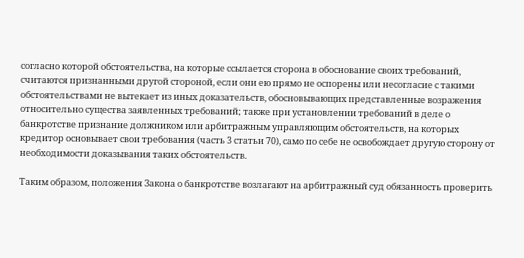согласно которой обстоятельства, на которые ссылается сторона в обоснование своих требований, считаются признанными другой стороной, если они ею прямо не оспорены или несогласие с такими обстоятельствами не вытекает из иных доказательств, обосновывающих представленные возражения относительно существа заявленных требований; также при установлении требований в деле о банкротстве признание должником или арбитражным управляющим обстоятельств, на которых кредитор основывает свои требования (часть 3 статьи 70), само по себе не освобождает другую сторону от необходимости доказывания таких обстоятельств.

Таким образом, положения Закона о банкротстве возлагают на арбитражный суд обязанность проверить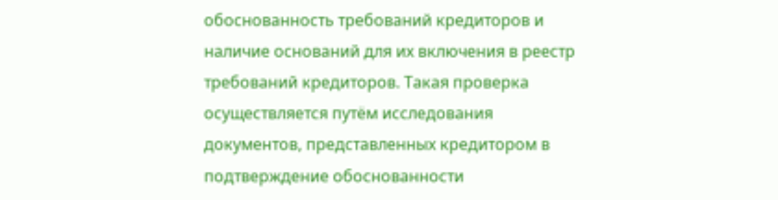обоснованность требований кредиторов и наличие оснований для их включения в реестр требований кредиторов. Такая проверка осуществляется путём исследования документов, представленных кредитором в подтверждение обоснованности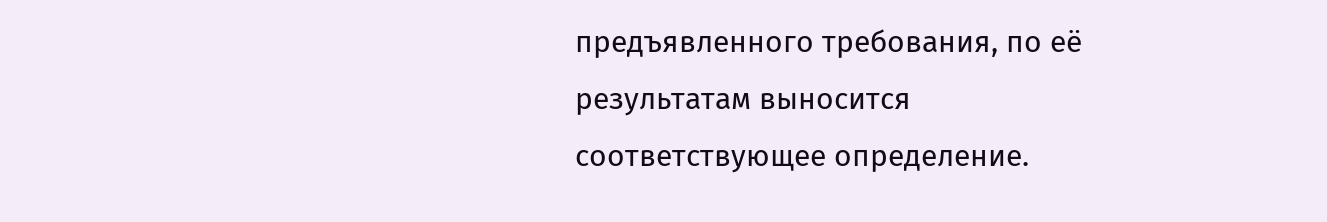предъявленного требования, по её результатам выносится соответствующее определение.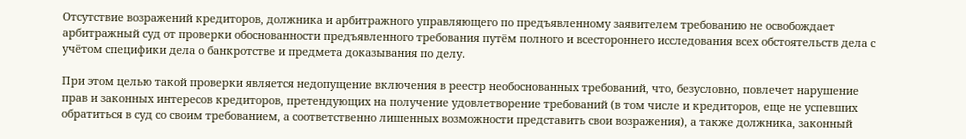Отсутствие возражений кредиторов, должника и арбитражного управляющего по предъявленному заявителем требованию не освобождает арбитражный суд от проверки обоснованности предъявленного требования путём полного и всестороннего исследования всех обстоятельств дела с учётом специфики дела о банкротстве и предмета доказывания по делу.

При этом целью такой проверки является недопущение включения в реестр необоснованных требований, что, безусловно, повлечет нарушение прав и законных интересов кредиторов, претендующих на получение удовлетворение требований (в том числе и кредиторов, еще не успевших обратиться в суд со своим требованием, а соответственно лишенных возможности представить свои возражения), а также должника, законный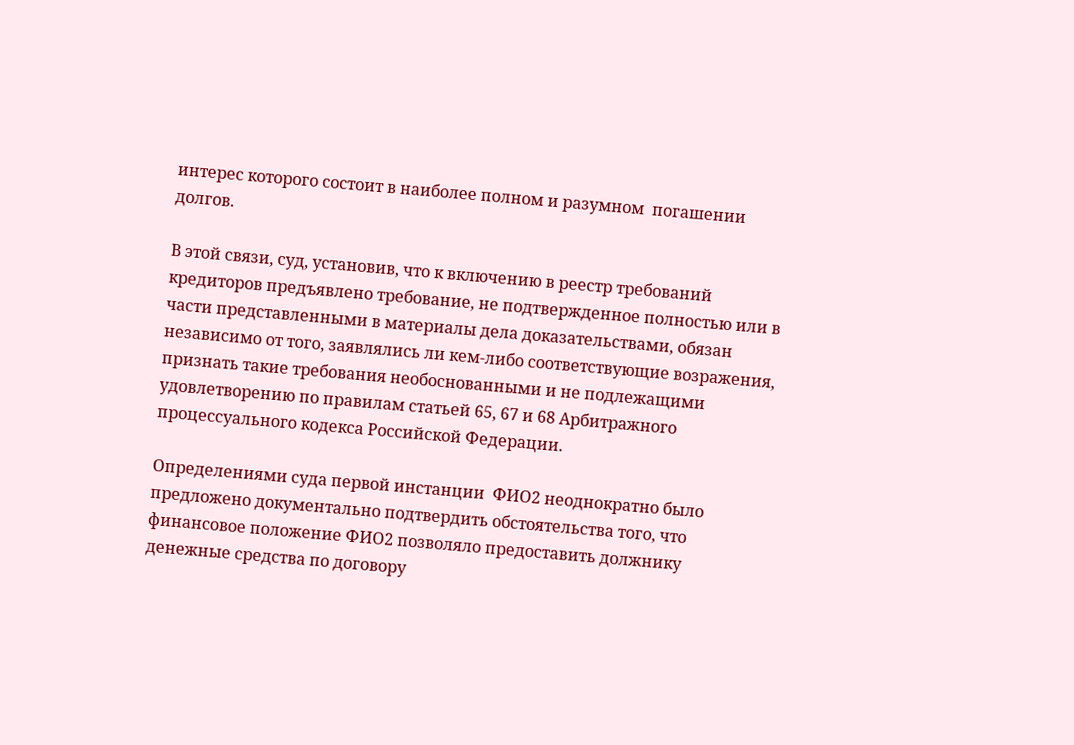интерес которого состоит в наиболее полном и разумном  погашении долгов.

В этой связи, суд, установив, что к включению в реестр требований кредиторов предъявлено требование, не подтвержденное полностью или в части представленными в материалы дела доказательствами, обязан независимо от того, заявлялись ли кем-либо соответствующие возражения, признать такие требования необоснованными и не подлежащими удовлетворению по правилам статьей 65, 67 и 68 Арбитражного процессуального кодекса Российской Федерации.

Определениями суда первой инстанции  ФИО2 неоднократно было предложено документально подтвердить обстоятельства того, что финансовое положение ФИО2 позволяло предоставить должнику денежные средства по договору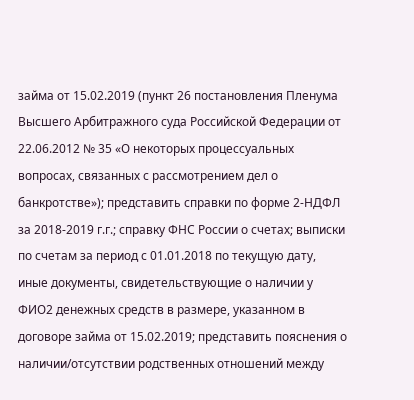займа от 15.02.2019 (пункт 26 постановления Пленума Высшего Арбитражного суда Российской Федерации от 22.06.2012 № 35 «О некоторых процессуальных вопросах, связанных с рассмотрением дел о банкротстве»); представить справки по форме 2-НДФЛ за 2018-2019 г.г.; справку ФНС России о счетах; выписки по счетам за период с 01.01.2018 по текущую дату, иные документы, свидетельствующие о наличии у ФИО2 денежных средств в размере, указанном в договоре займа от 15.02.2019; представить пояснения о наличии/отсутствии родственных отношений между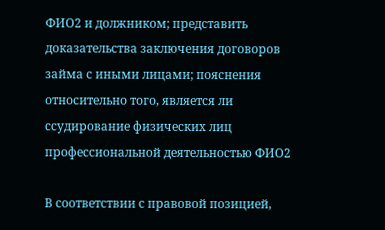ФИО2 и должником; представить доказательства заключения договоров займа с иными лицами; пояснения относительно того, является ли ссудирование физических лиц профессиональной деятельностью ФИО2

В соответствии с правовой позицией,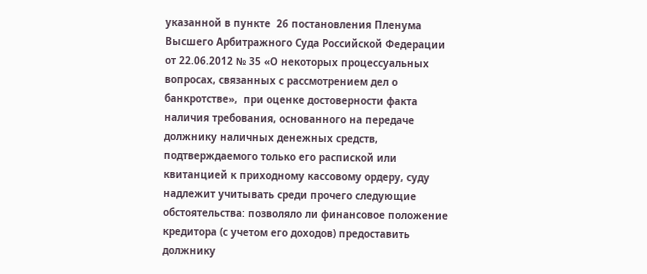указанной в пункте  26 постановления Пленума Высшего Арбитражного Суда Российской Федерации от 22.06.2012 № 35 «О некоторых процессуальных вопросах, связанных с рассмотрением дел о банкротстве»,  при оценке достоверности факта наличия требования, основанного на передаче должнику наличных денежных средств, подтверждаемого только его распиской или квитанцией к приходному кассовому ордеру, суду надлежит учитывать среди прочего следующие обстоятельства: позволяло ли финансовое положение кредитора (с учетом его доходов) предоставить должнику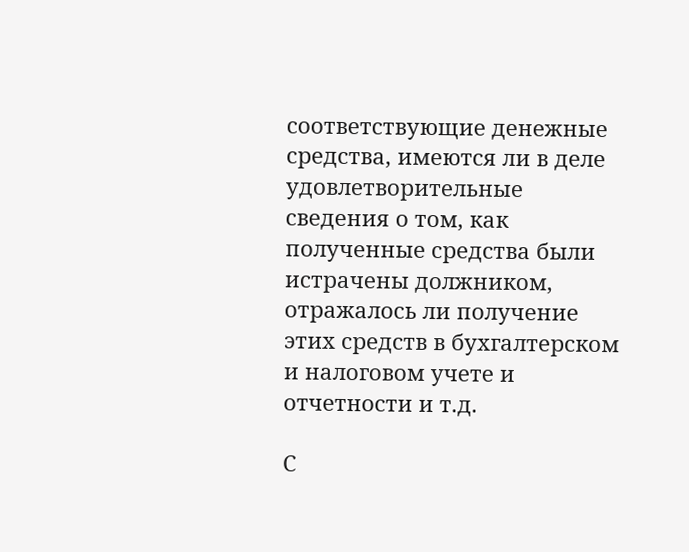соответствующие денежные средства, имеются ли в деле удовлетворительные сведения о том, как полученные средства были истрачены должником, отражалось ли получение этих средств в бухгалтерском и налоговом учете и отчетности и т.д.

С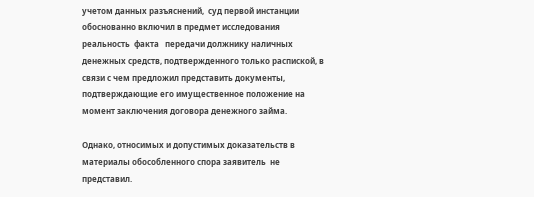учетом данных разъяснений,  суд первой инстанции обоснованно включил в предмет исследования  реальность  факта   передачи должнику наличных денежных средств, подтвержденного только распиской, в связи с чем предложил представить документы, подтверждающие его имущественное положение на момент заключения договора денежного займа.

Однако, относимых и допустимых доказательств в материалы обособленного спора заявитель  не представил.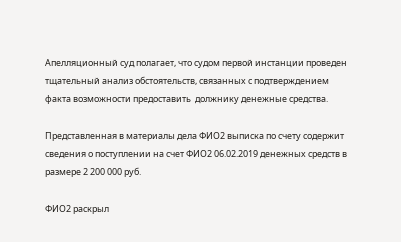Апелляционный суд полагает, что судом первой инстанции проведен тщательный анализ обстоятельств, связанных с подтверждением факта возможности предоставить  должнику денежные средства.

Представленная в материалы дела ФИО2 выписка по счету содержит сведения о поступлении на счет ФИО2 06.02.2019 денежных средств в размере 2 200 000 руб.

ФИО2 раскрыл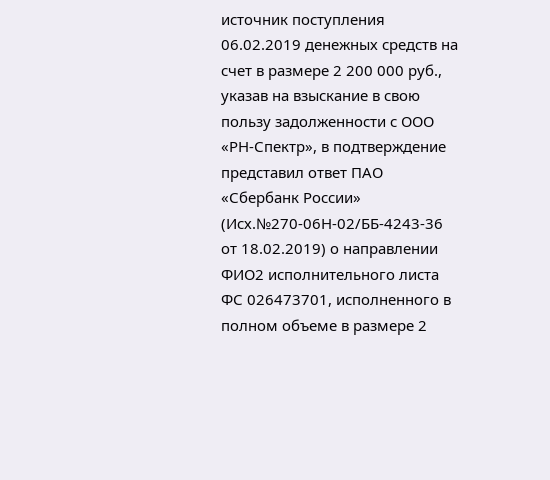источник поступления 06.02.2019 денежных средств на счет в размере 2 200 000 руб., указав на взыскание в свою пользу задолженности с ООО «РН-Спектр», в подтверждение представил ответ ПАО «Сбербанк России» (Исх.№270-06Н-02/ББ-4243-36 от 18.02.2019) о направлении ФИО2 исполнительного листа ФС 026473701, исполненного в полном объеме в размере 2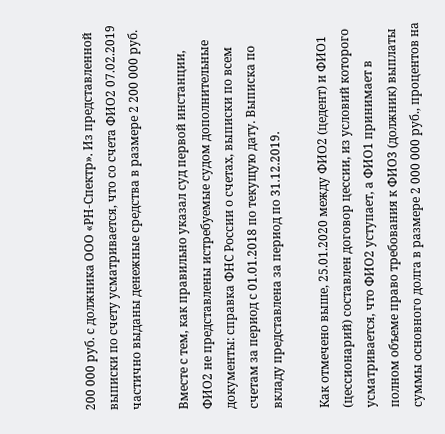200 000 руб. с должника ООО «РН-Спектр». Из представленной выписки по счету усматривается, что со счета ФИО2 07.02.2019 частично выданы денежные средства в размере 2 200 000 руб.

Вместе с тем, как правильно указал суд первой инстанции, ФИО2 не представлены истребуемые судом дополнительные документы: справка ФНС России о счетах, выписки по всем счетам за период с 01.01.2018 по текущую дату. Выписка по вкладу представлена за период по 31.12.2019.

Как отмечено выше, 25.01.2020 между ФИО2 (цедент) и ФИО1 (цессионарий) составлен договор цессии, из условий которого усматривается, что ФИО2 уступает, а ФИО1 принимает в полном объеме право требования к ФИО3 (должник) выплаты суммы основного долга в размере 2 000 000 руб., процентов на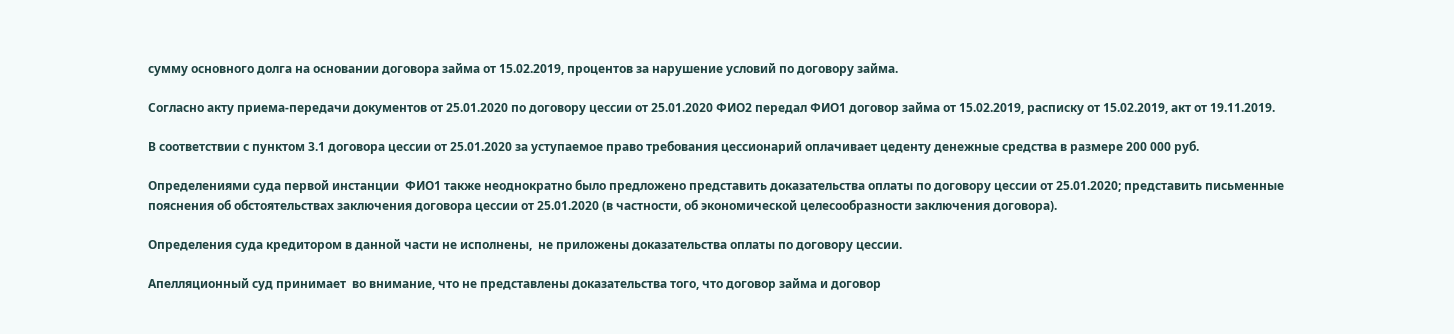сумму основного долга на основании договора займа от 15.02.2019, процентов за нарушение условий по договору займа.

Согласно акту приема-передачи документов от 25.01.2020 по договору цессии от 25.01.2020 ФИО2 передал ФИО1 договор займа от 15.02.2019, расписку от 15.02.2019, акт от 19.11.2019.

В соответствии с пунктом 3.1 договора цессии от 25.01.2020 за уступаемое право требования цессионарий оплачивает цеденту денежные средства в размере 200 000 руб.

Определениями суда первой инстанции  ФИО1 также неоднократно было предложено представить доказательства оплаты по договору цессии от 25.01.2020; представить письменные пояснения об обстоятельствах заключения договора цессии от 25.01.2020 (в частности, об экономической целесообразности заключения договора).

Определения суда кредитором в данной части не исполнены,  не приложены доказательства оплаты по договору цессии.

Апелляционный суд принимает  во внимание, что не представлены доказательства того, что договор займа и договор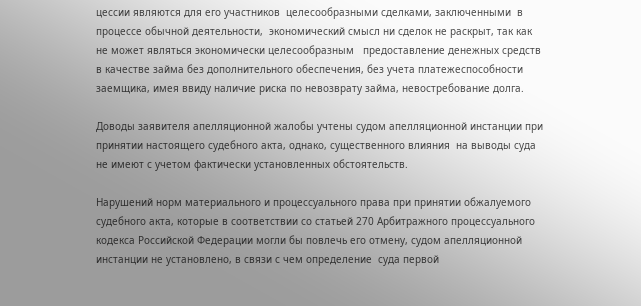цессии являются для его участников  целесообразными сделками, заключенными  в процессе обычной деятельности,  экономический смысл ни сделок не раскрыт, так как не может являться экономически целесообразным   предоставление денежных средств  в качестве займа без дополнительного обеспечения, без учета платежеспособности заемщика, имея ввиду наличие риска по невозврату займа, невостребование долга.

Доводы заявителя апелляционной жалобы учтены судом апелляционной инстанции при принятии настоящего судебного акта, однако, существенного влияния  на выводы суда не имеют с учетом фактически установленных обстоятельств.

Нарушений норм материального и процессуального права при принятии обжалуемого судебного акта, которые в соответствии со статьей 270 Арбитражного процессуального кодекса Российской Федерации могли бы повлечь его отмену, судом апелляционной инстанции не установлено, в связи с чем определение  суда первой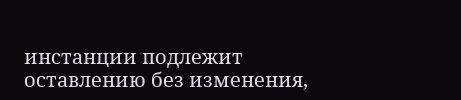инстанции подлежит оставлению без изменения,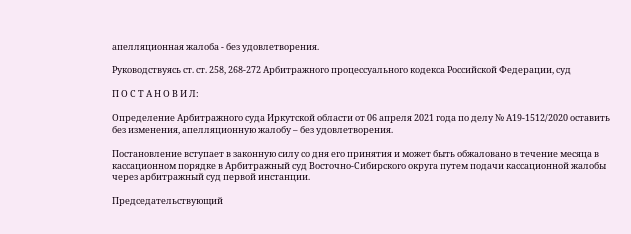апелляционная жалоба - без удовлетворения.

Руководствуясь ст. ст. 258, 268-272 Арбитражного процессуального кодекса Российской Федерации, суд

П О С Т А Н О В И Л:

Определение Арбитражного суда Иркутской области от 06 апреля 2021 года по делу № А19-1512/2020 оставить без изменения, апелляционную жалобу – без удовлетворения.

Постановление вступает в законную силу со дня его принятия и может быть обжаловано в течение месяца в кассационном порядке в Арбитражный суд Восточно-Сибирского округа путем подачи кассационной жалобы через арбитражный суд первой инстанции.

Председательствующий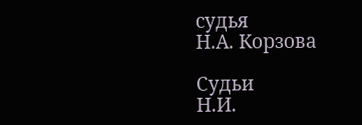судья                                                      Н.А. Корзова

Судьи                                                                                               Н.И.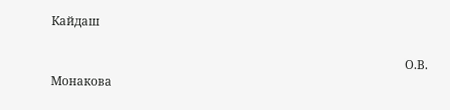Кайдаш

                                                                                                                      О.В. Монакова